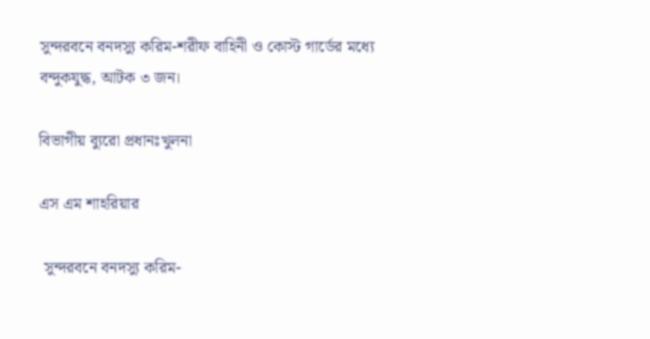সুন্দরবনে বনদস্যু করিম-শরীফ বাহিনী ও কোস্ট গার্ডের মধ্যে বন্দুকযুদ্ধ, আটক ৩ জন।

বিভাগীয় ব্যুরো প্রধানঃখুলনা

এস এম শাহরিয়ার

 সুন্দরবনে বনদস্যু করিম-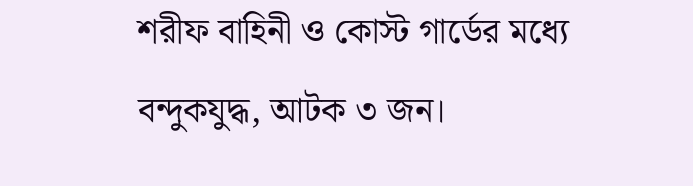শরীফ বাহিনী ও কোস্ট গার্ডের মধ্যে বন্দুকযুদ্ধ, আটক ৩ জন।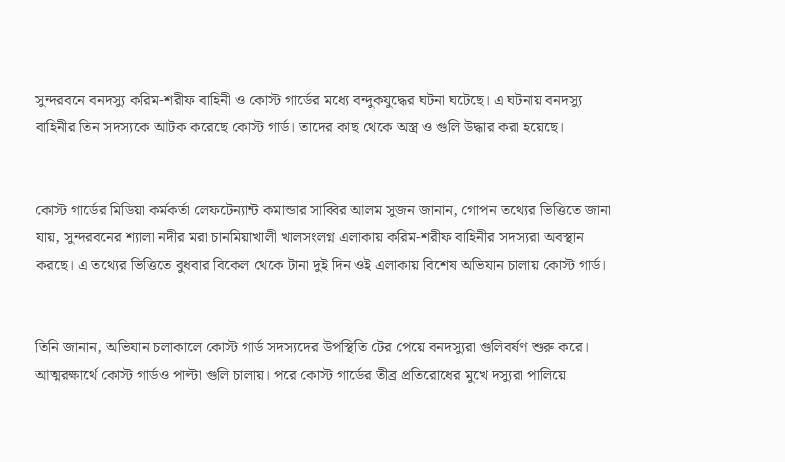সুন্দরবনে বনদস্যু করিম-শরীফ বাহিনী ও কোস্ট গার্ডের মধ্যে বন্দুকযুদ্ধের ঘটনা ঘটেছে। এ ঘটনায় বনদস্যু বাহিনীর তিন সদস্যকে আটক করেছে কোস্ট গার্ড। তাদের কাছ থেকে অস্ত্র ও গুলি উদ্ধার করা হয়েছে।


কোস্ট গার্ডের মিডিয়া কর্মকর্তা লেফটেন্যান্ট কমান্ডার সাব্বির আলম সুজন জানান, গোপন তথ্যের ভিত্তিতে জানা যায়, সুন্দরবনের শ্যালা নদীর মরা চানমিয়াখালী খালসংলগ্ন এলাকায় করিম-শরীফ বাহিনীর সদস্যরা অবস্থান করছে। এ তথ্যের ভিত্তিতে বুধবার বিকেল থেকে টানা দুই দিন ওই এলাকায় বিশেষ অভিযান চালায় কোস্ট গার্ড।


তিনি জানান, অভিযান চলাকালে কোস্ট গার্ড সদস্যদের উপস্থিতি টের পেয়ে বনদস্যুরা গুলিবর্ষণ শুরু করে। আত্মরক্ষার্থে কোস্ট গার্ডও পাল্টা গুলি চালায়। পরে কোস্ট গার্ডের তীব্র প্রতিরোধের মুখে দস্যুরা পালিয়ে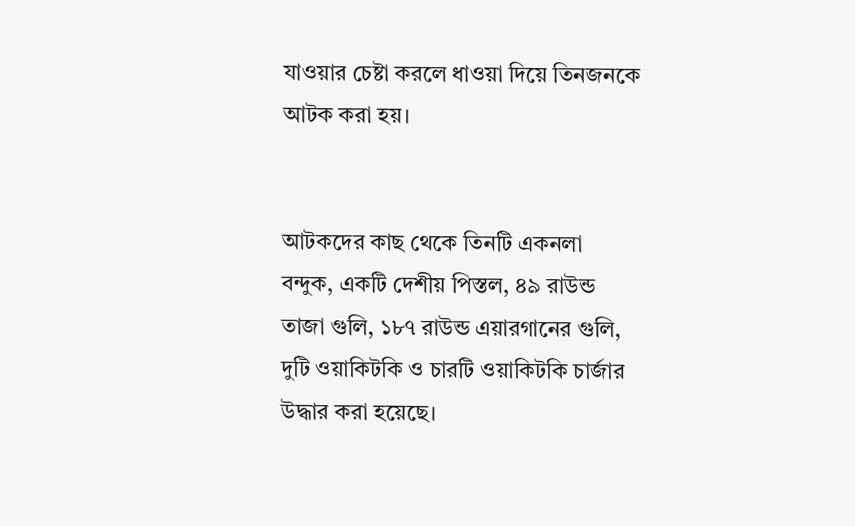যাওয়ার চেষ্টা করলে ধাওয়া দিয়ে তিনজনকে আটক করা হয়।


আটকদের কাছ থেকে তিনটি একনলা বন্দুক, একটি দেশীয় পিস্তল, ৪৯ রাউন্ড তাজা গুলি, ১৮৭ রাউন্ড এয়ারগানের গুলি, দুটি ওয়াকিটকি ও চারটি ওয়াকিটকি চার্জার উদ্ধার করা হয়েছে।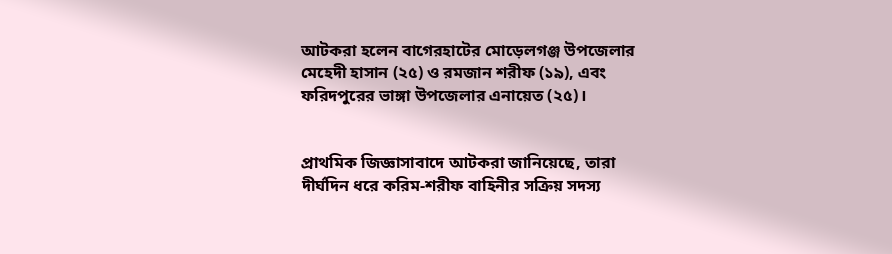আটকরা হলেন বাগেরহাটের মোড়েলগঞ্জ উপজেলার মেহেদী হাসান (২৫) ও রমজান শরীফ (১৯), এবং ফরিদপুরের ভাঙ্গা উপজেলার এনায়েত (২৫)।


প্রাথমিক জিজ্ঞাসাবাদে আটকরা জানিয়েছে, তারা দীর্ঘদিন ধরে করিম-শরীফ বাহিনীর সক্রিয় সদস্য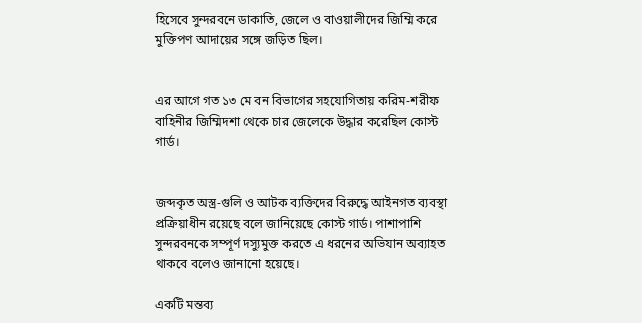হিসেবে সুন্দরবনে ডাকাতি, জেলে ও বাওয়ালীদের জিম্মি করে মুক্তিপণ আদায়ের সঙ্গে জড়িত ছিল।


এর আগে গত ১৩ মে বন বিভাগের সহযোগিতায় করিম-শরীফ বাহিনীর জিম্মিদশা থেকে চার জেলেকে উদ্ধার করেছিল কোস্ট গার্ড।


জব্দকৃত অস্ত্র-গুলি ও আটক ব্যক্তিদের বিরুদ্ধে আইনগত ব্যবস্থা প্রক্রিয়াধীন রয়েছে বলে জানিয়েছে কোস্ট গার্ড। পাশাপাশি সুন্দরবনকে সম্পূর্ণ দস্যুমুক্ত করতে এ ধরনের অভিযান অব্যাহত থাকবে বলেও জানানো হয়েছে।

একটি মন্তব্য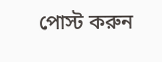পোস্ট করুন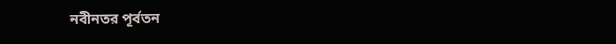নবীনতর পূর্বতন